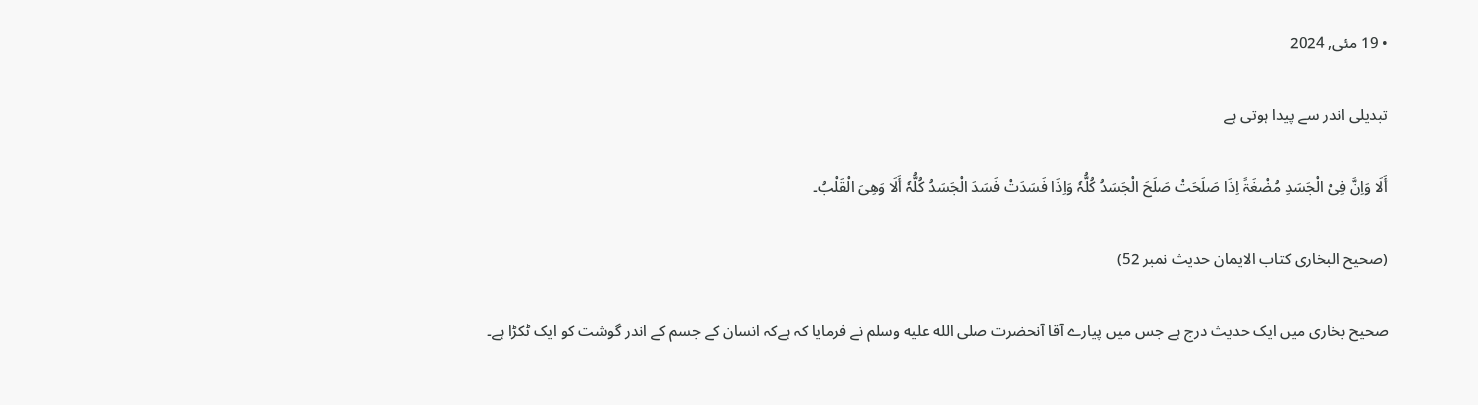• 19 مئی, 2024

تبدیلی اندر سے پیدا ہوتی ہے

أَلَا وَاِنَّ فِیْ الْجَسَدِ مُضْغَۃً اِذَا صَلَحَتْ صَلَحَ الْجَسَدُ کُلُّہٗ وَاِذَا فَسَدَتْ فَسَدَ الْجَسَدُ کُلُّہٗ أَلَا وَھِیَ الْقَلْبُ۔

(صحیح البخاری کتاب الایمان حدیث نمبر 52)

صحیح بخاری میں ایک حدیث درج ہے جس میں پیارے آقا آنحضرت صلى الله عليه وسلم نے فرمایا کہ ہےکہ انسان کے جسم کے اندر گوشت کو ایک ٹکڑا ہے۔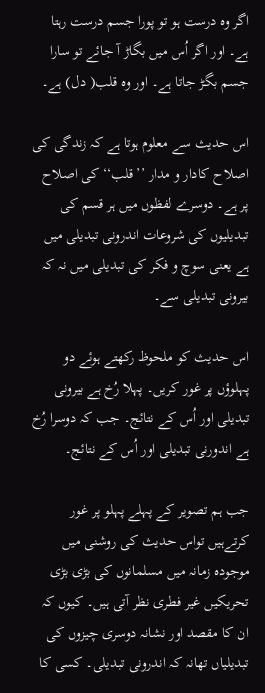اگر وہ درست ہو تو پورا جسم درست رہتا ہے۔ اور اگر اُس میں بگاڑ آ جائے تو سارا جسم بگڑ جاتا ہے۔ اور وہ قلب( دل) ہے۔

اس حدیث سے معلوم ہوتا ہے کہ زندگی کی اصلاح کادار و مدار ’’قلب‘‘ کی اصلاح پر ہے۔ دوسرے لفظوں میں ہر قسم کی تبدیلیوں کی شروعات اندرونی تبدیلی میں ہے یعنی سوچ و فکر کی تبدیلی میں نہ کہ بیرونی تبدیلی سے۔

اس حدیث کو ملحوظ رکھتے ہوئے دو پہلوؤں پر غور کریں۔ پہلا رُخ ہے بیرونی تبدیلی اور اُس کے نتائج۔ جب کہ دوسرا رُخ ہے اندورنی تبدیلی اور اُس کے نتائج۔

جب ہم تصویر کے پہلے پہلو پر غور کرتےہیں تواس حدیث کی روشنی میں موجودہ زمانہ میں مسلمانوں کی بڑی بڑی تحریکیں غیر فطری نظر آتی ہیں۔ کیوں کہ ان کا مقصد اور نشانہ دوسری چیزوں کی تبدیلیاں تھانہ کہ اندرونی تبدیلی۔ کسی کا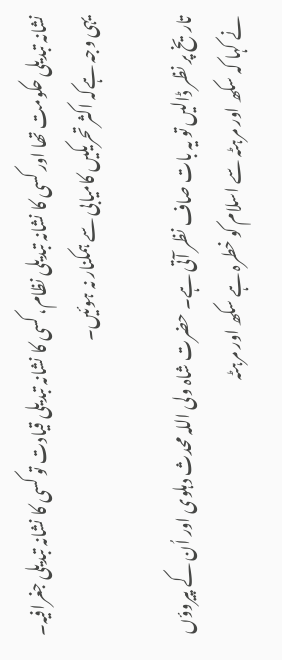نشانہ تبدیلی حکومت تھا اور کسی کا نشانہ تبدیلی نظام، کسی کا نشانہ تبدیلی قیادت تو کسی کا نشانہ تبدیلی جغرافیہ۔ یہی وجہ ہےکہ اکثر تحریکیں کامیابی سے ہمکنار نہ ہوئیں۔

تاریخ پر نظر ڈالیں تو یہ بات صاف نظر آتی ہے۔ حضرت شاہ ولی اللہ محدث دہلوی اور اُن کے پیروؤں نے کہا کہ سکھ اور مرہٹہ سے اسلام کو خطرہ ہے سکھ اور مرہٹہ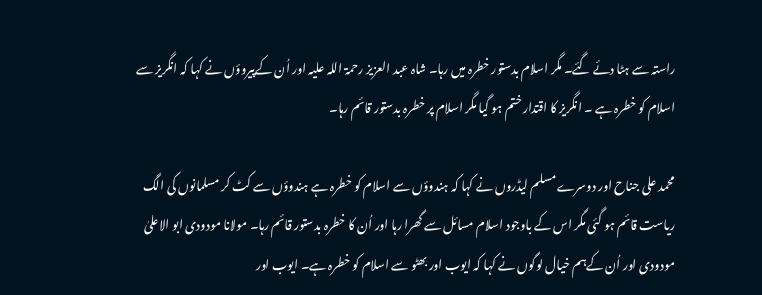راستہ سے ہٹا دئے گئے۔ مگر اسلام بدستور خطرہ میں رہا۔ شاہ عبد العزیز رحمۃ اللہ علیہ اور اُن کےپیروؤں نے کہا کہ انگریز سے اسلام کو خطرہ ہے ۔ انگریز کا اقتدار ختم ہو گیا مگر اسلام پر خطرہ بدستور قائم رہا۔

محمد علی جناح اور دوسرے مسلم لیڈروں نے کہا کہ ہندوؤں سے اسلام کو خطرہ ہے ہندوؤں سے کٹ کر مسلمانوں کی الگ ریاست قائم ہو گئی مگر اس کے باوجود اسلام مسائل سے گھرا رہا اور اُن کا خطرہ بدستور قائم رہا۔ مولانا مودودی ابو الاعلیٰ مودودی اور اُن کےہم خیال لوگوں نے کہا کہ ایوب اور بھٹو سے اسلام کو خطرہ ہے۔ ایوب اور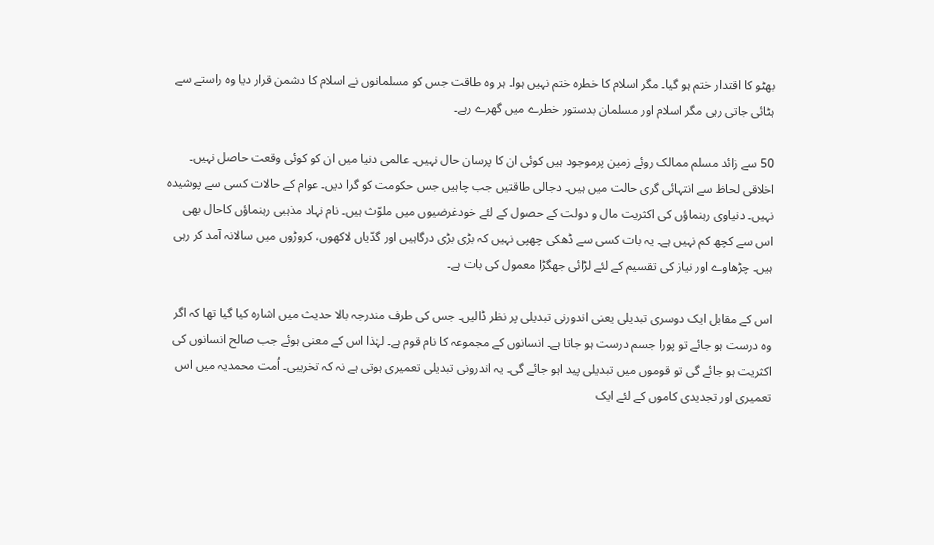بھٹو کا اقتدار ختم ہو گیا۔ مگر اسلام کا خطرہ ختم نہیں ہوا۔ ہر وہ طاقت جس کو مسلمانوں نے اسلام کا دشمن قرار دیا وہ راستے سے ہٹائی جاتی رہی مگر اسلام اور مسلمان بدستور خطرے میں گھرے رہے۔

50 سے زائد مسلم ممالک روئے زمین پرموجود ہیں کوئی ان کا پرسان حال نہیں۔ عالمی دنیا میں ان کو کوئی وقعت حاصل نہیں۔ اخلاقی لحاظ سے انتہائی گری حالت میں ہیں۔ دجالی طاقتیں جب چاہیں جس حکومت کو گرا دیں۔ عوام کے حالات کسی سے پوشیدہ نہیں۔ دنیاوی رہنماؤں کی اکثریت مال و دولت کے حصول کے لئے خودغرضیوں میں ملوّث ہیں۔ نام نہاد مذہبی رہنماؤں کاحال بھی اس سے کچھ کم نہیں ہے۔ یہ بات کسی سے ڈھکی چھپی نہیں کہ بڑی بڑی درگاہیں اور گدّیاں لاکھوں، کروڑوں میں سالانہ آمد کر رہی ہیں۔ چڑھاوے اور نیاز کی تقسیم کے لئے لڑائی جھگڑا معمول کی بات ہے۔

اس کے مقابل ایک دوسری تبدیلی یعنی اندورنی تبدیلی پر نظر ڈالیں۔ جس کی طرف مندرجہ بالا حدیث میں اشارہ کیا گیا تھا کہ اگر وہ درست ہو جائے تو پورا جسم درست ہو جاتا ہے۔ انسانوں کے مجموعہ کا نام قوم ہے۔ لہٰذا اس کے معنی ہوئے جب صالح انسانوں کی اکثریت ہو جائے گی تو قوموں میں تبدیلی پید اہو جائے گی۔ یہ اندرونی تبدیلی تعمیری ہوتی ہے نہ کہ تخریبی۔ اُمت محمدیہ میں اس تعمیری اور تجدیدی کاموں کے لئے ایک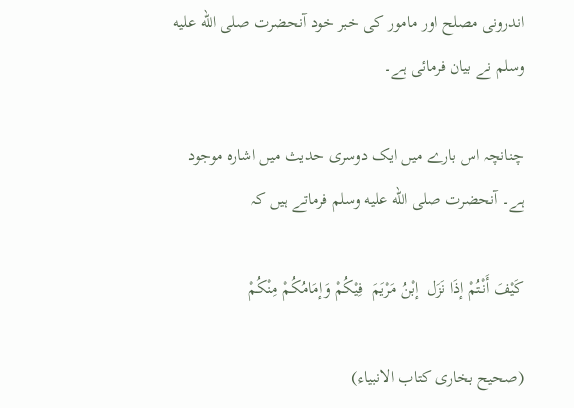اندرونی مصلح اور مامور کی خبر خود آنحضرت صلى الله عليه وسلم نے بیان فرمائی ہے۔

چنانچہ اس بارے میں ایک دوسری حدیث میں اشارہ موجود ہے۔ آنحضرت صلى الله عليه وسلم فرماتے ہیں کہ

كَيْفَ أَنْتُمْ إذَا نَزَل  إبْنُ مَرْيَمَ  فِيْكُمْ وَإمَامُكُمْ مِنْكُمْ

(صحیح بخاری کتاب الانبیاء)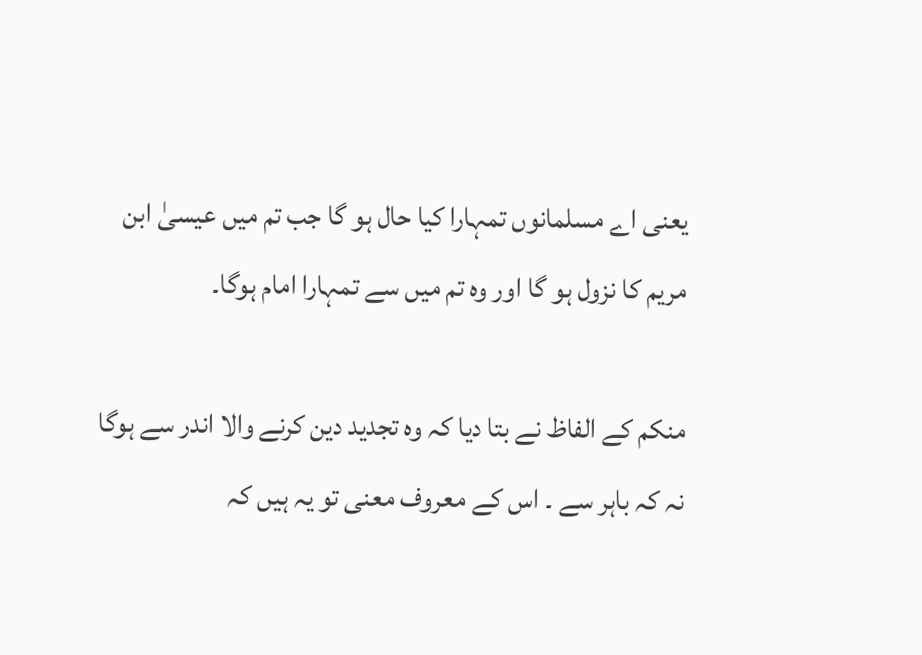یعنی اے مسلمانوں تمہارا کیا حال ہو گا جب تم میں عیسیٰ ابن مریم کا نزول ہو گا اور وہ تم میں سے تمہارا امام ہوگا۔

منکم کے الفاظ نے بتا دیا کہ وہ تجدید دین کرنے والا اندر سے ہوگا نہ کہ باہر سے ۔ اس کے معروف معنی تو یہ ہیں کہ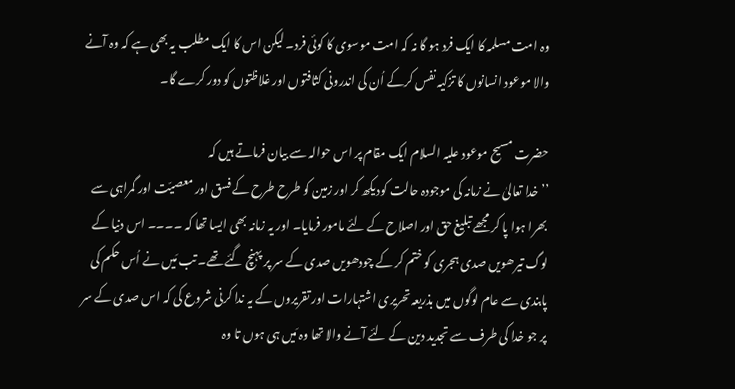وہ امت مسلمہ کا ایک فرد ہو گا نہ کہ امت موسوی کا کوئی فرد۔ لیکن اس کا ایک مطلب یہ بھی ہے کہ وہ آنے والا موعود انسانوں کا تزکیہ نفس کرکے اُن کی اندرونی کثافتوں اور غلاظتوں کو دور کرے گا۔

حضرت مسیح موعود علیہ السلام ایک مقام پر اس حوالہ سے بیان فرماتے ہیں کہ
’’خدا تعالیٰ نے زمانہ کی موجودہ حالت کودیکھ کر اور زمین کو طرح طرح کے فسق اور معصیّت اور گمراہی سے بھرا ہوا پا کر مجھے تبلیغ حق اور اصلاح کے لئے مامور فرمایا۔ اور یہ زمانہ بھی ایسا تھا کہ ۔۔۔۔ اس دنیا کے لوگ تیرھویں صدی ہجری کو ختم کر کے چودھویں صدی کے سر پر پہنچ گئے تھے۔ تب مَیں نے اُس حکم کی پابندی سے عام لوگوں میں بذریعہ تحریری اشتہارات اور تقریروں کے یہ ندا کرنی شروع کی کہ اس صدی کے سر پر جو خدا کی طرف سے تجدید دین کے لئے آنے والا تھا وہ مَیں ہی ہوں تا وہ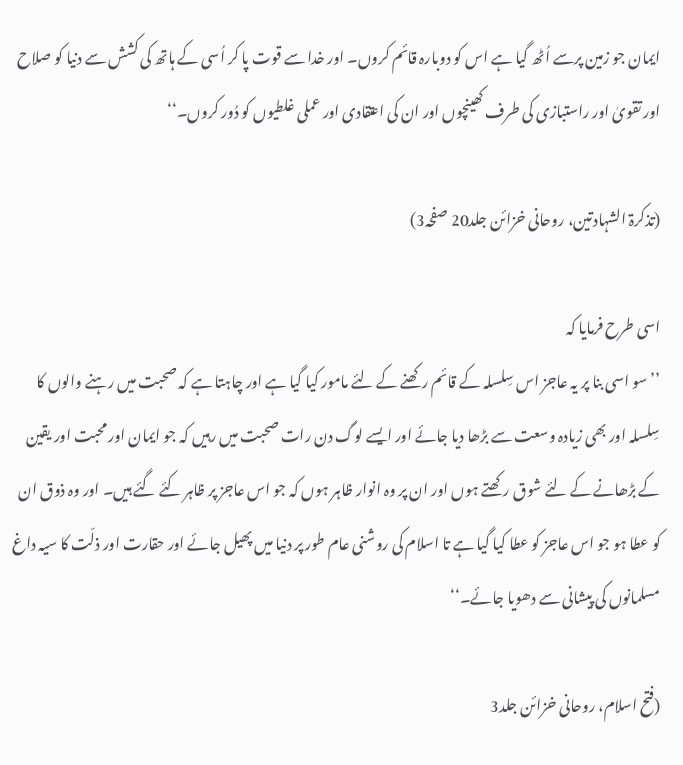ایمان جو زمین پرسے اُٹھ گیا ہے اس کو دوبارہ قائم کروں۔ اور خدا سے قوت پا کر اُسی کے ہاتھ کی کشش سے دنیا کو صلاح اور تقویٰ اور راستبازی کی طرف کھینچوں اور ان کی اعتقادی اور عملی غلطیوں کو دُور کروں۔‘‘

(تذکرۃ الشہادتین، روحانی خزائن جلد20 صفحہ3)

اسی طرح فرمایا کہ
’’سو اسی بنا پر یہ عاجز اس سِلسلہ کے قائم رکھنے کے لئے مامور کیا گیا ہے اور چاہتا ہے کہ صحبت میں رہنے والوں کا سِلسلہ اور بھی زیادہ وسعت سے بڑھا دیا جائے اور ایسے لوگ دن رات صحبت میں رہیں کہ جو ایمان اور محبت اور یقین کے بڑھانے کے لئے شوق رکھتے ہوں اور ان پر وہ انوار ظاہر ہوں کہ جو اس عاجز پر ظاہر کئے گئے ہیں۔ اور وہ ذوق ان کو عطا ہو جو اس عاجز کو عطا کیا گیا ہے تا اسلام کی روشنی عام طور پر دنیا میں پھیل جائے اور حقارت اور ذلّت کا سیہ داغ مسلمانوں کی پیشانی سے دھویا جائے۔‘‘

(فتح اسلام، روحانی خزائن جلد3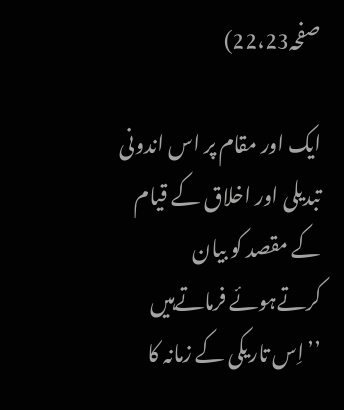صفحہ22،23)

ایک اور مقام پر اس اندونی تبدیلی اور اخلاق کے قیام کے مقصد کو بیان کرتےہوئے فرماتےہیں
’’اِس تاریکی کے زمانہ کا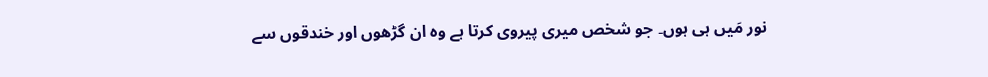نور مَیں ہی ہوں۔ جو شخص میری پیروی کرتا ہے وہ ان گڑھوں اور خندقوں سے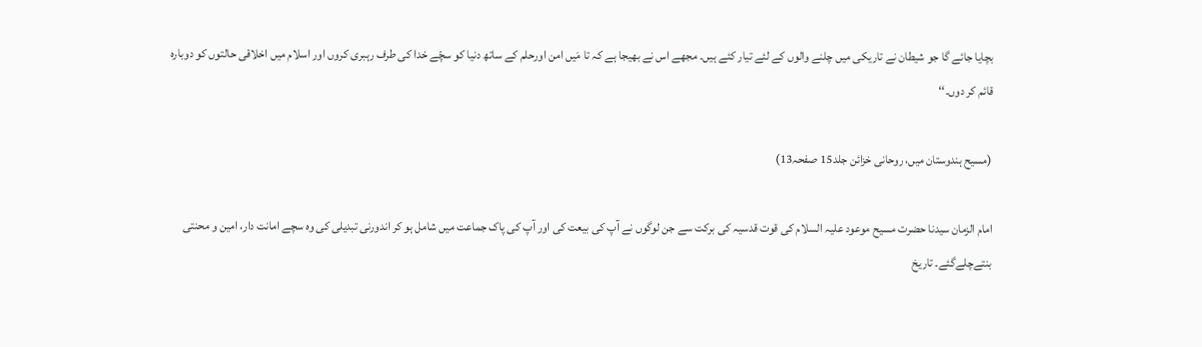بچایا جائے گا جو شیطان نے تاریکی میں چلنے والوں کے لئے تیار کئے ہیں۔ مجھے اس نے بھیجا ہے کہ تا مَیں امن اورحلم کے ساتھ دنیا کو سچّے خدا کی طرف رہبری کروں اور اسلام میں اخلاقی حالتوں کو دوبارہ قائم کر دوں۔‘‘

(مسیح ہندوستان میں، روحانی خزائن جلد15 صفحہ13)

امام الزمان سیدنا حضرت مسیح موعود علیہ السلام کی قوت قدسیہ کی برکت سے جن لوگوں نے آپ کی بیعت کی اور آپ کی پاک جماعت میں شامل ہو کر اندورنی تبدیلی کی وہ سچے امانت دار، امین و محنتی بنتےچلےگئے۔ تاریخ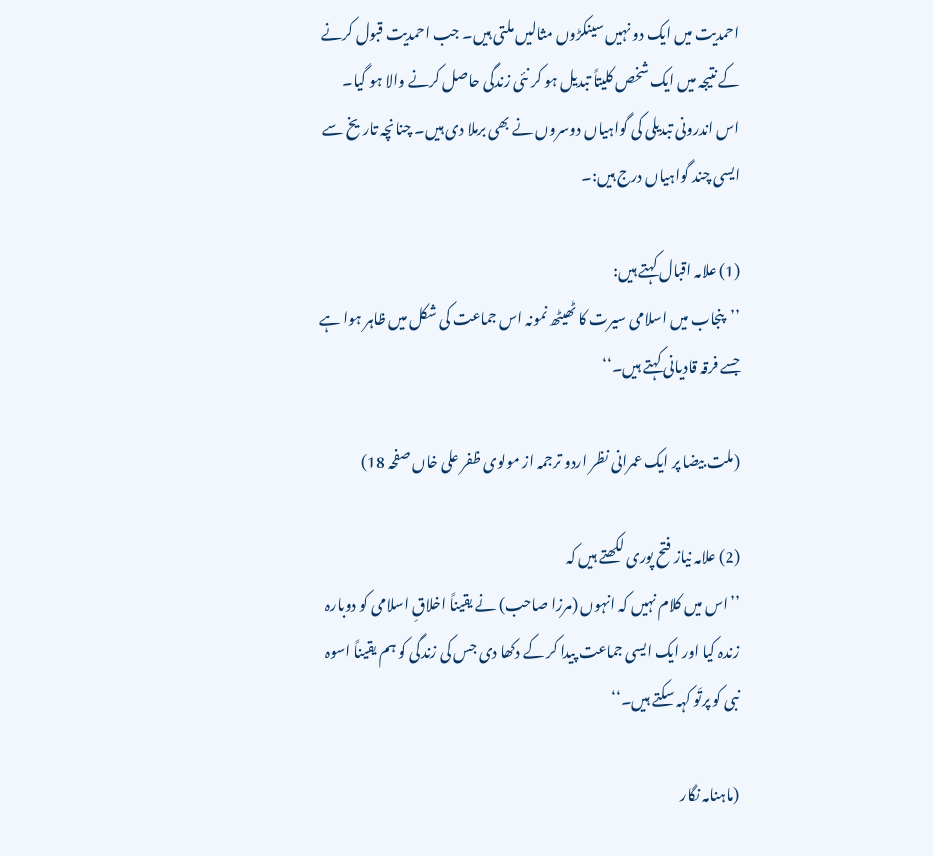احمدیت میں ایک دو نہیں سینکڑوں مثالیں ملتی ہیں۔ جب احمدیت قبول کرنے کے نتیجہ میں ایک شخص کلیتاً تبدیل ہو کر نئی زندگی حاصل کرنے والا ہو گیا۔ اس اندرونی تبدیلی کی گواہیاں دوسروں نے بھی برملا دی ہیں۔ چنانچہ تاریخ سے ایسی چند گواہیاں درج ہیں:۔

(1) علامہ اقبال کہتے ہیں:
’’پنجاب میں اسلامی سیرت کا ٹھیٹھ نمونہ اس جماعت کی شکل میں ظاہر ہوا ہے جسے فرقہ قادیانی کہتے ہیں۔‘‘

(ملت بیضا پر ایک عمرانی نظر اردو ترجمہ از مولوی ظفر علی خاں صفحہ 18)

(2) علامہ نیاز فتح پوری لکھتے ہیں کہ
’’اس میں کلام نہیں کہ انہوں (مرزا صاحب) نے یقیناً اخلاقِ اسلامی کو دوبارہ زندہ کیا اور ایک ایسی جماعت پیدا کر کے دکھا دی جس کی زندگی کو ہم یقیناً اسوہ نبی کو پرتَو کہہ سکتے ہیں۔‘‘

(ماہنامہ نگار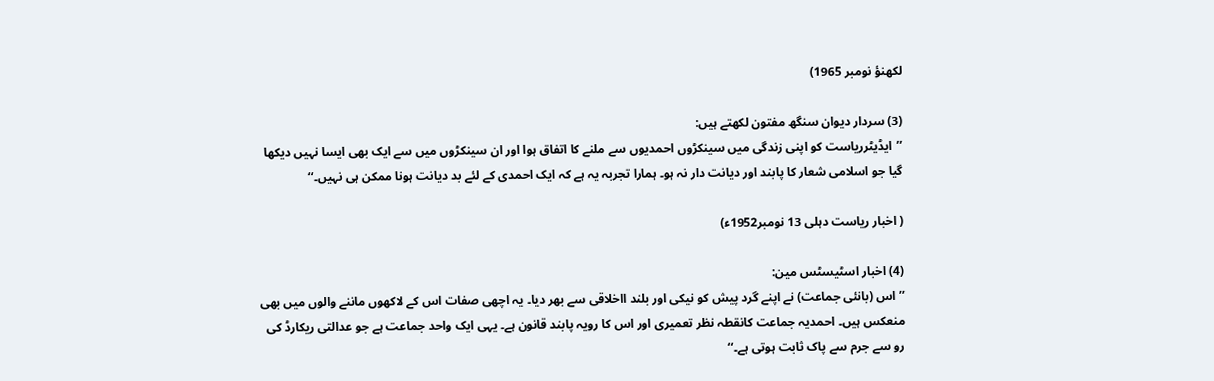لکھنؤ نومبر 1965)

(3) سردار دیوان سنگھ مفتون لکھتے ہیں:
’’ایڈیٹرریاست کو اپنی زندگی میں سینکڑوں احمدیوں سے ملنے کا اتفاق ہوا اور ان سینکڑوں میں سے ایک بھی ایسا نہیں دیکھا گیا جو اسلامی شعار کا پابند اور دیانت دار نہ ہو۔ ہمارا تجربہ یہ ہے کہ ایک احمدی کے لئے بد دیانت ہونا ممکن ہی نہیں۔‘‘

( اخبار ریاست دہلی 13 نومبر1952ء)

(4) اخبار اسٹیسٹس مین:
’’اس (بانئی جماعت) نے اپنے گرد پیش کو نیکی اور بلند ااخلاقی سے بھر دیا۔ یہ اچھی صفات اس کے لاکھوں ماننے والوں میں بھی منعکس ہیں۔ احمدیہ جماعت کانقطہ نظر تعمیری اور اس کا رویہ پابند قانون ہے۔ یہی ایک واحد جماعت ہے جو عدالتی ریکارڈ کی رو سے جرم سے پاک ثابت ہوتی ہے۔‘‘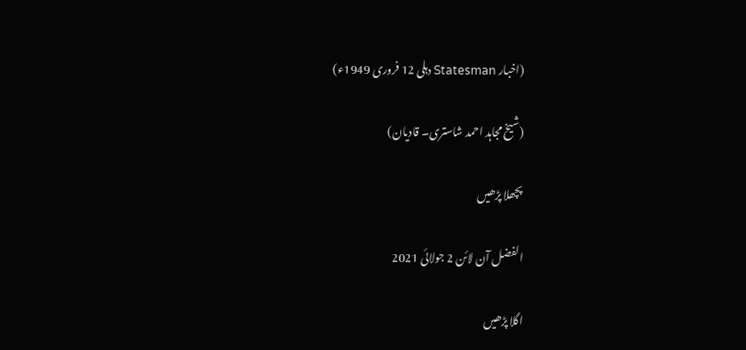(اخبار Statesman دہلی 12 فروری 1949ء)

(شیخ مجاہد احمد شاستری۔ قادیان)

پچھلا پڑھیں

الفضل آن لائن 2 جولائی 2021

اگلا پڑھیں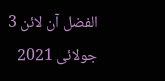الفضل آن لائن 3 جولائی 2021